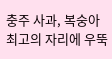충주 사과, 복숭아 최고의 자리에 우뚝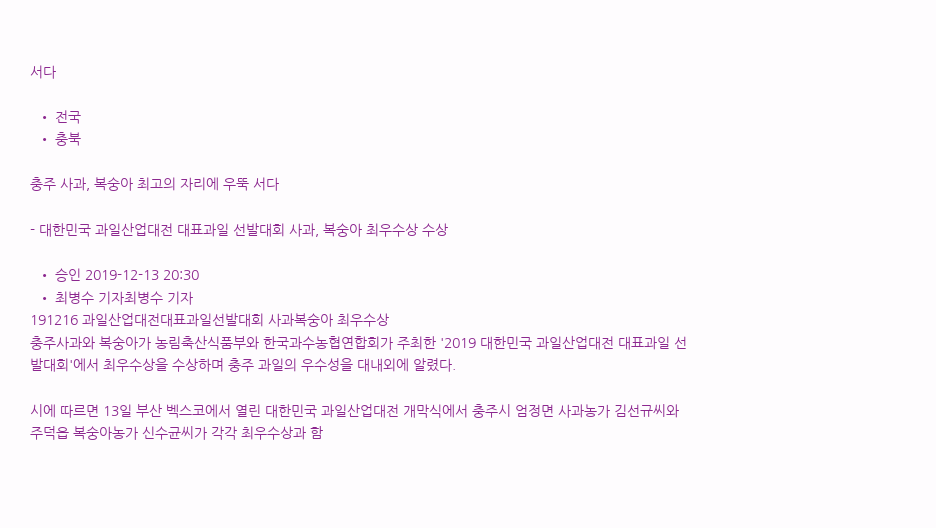서다

  • 전국
  • 충북

충주 사과, 복숭아 최고의 자리에 우뚝 서다

- 대한민국 과일산업대전 대표과일 선발대회 사과, 복숭아 최우수상 수상

  • 승인 2019-12-13 20:30
  • 최병수 기자최병수 기자
191216 과일산업대전대표과일선발대회 사과복숭아 최우수상
충주사과와 복숭아가 농림축산식품부와 한국과수농협연합회가 주최한 '2019 대한민국 과일산업대전 대표과일 선발대회'에서 최우수상을 수상하며 충주 과일의 우수성을 대내외에 알렸다.

시에 따르면 13일 부산 벡스코에서 열린 대한민국 과일산업대전 개막식에서 충주시 엄정면 사과농가 김선규씨와 주덕읍 복숭아농가 신수균씨가 각각 최우수상과 함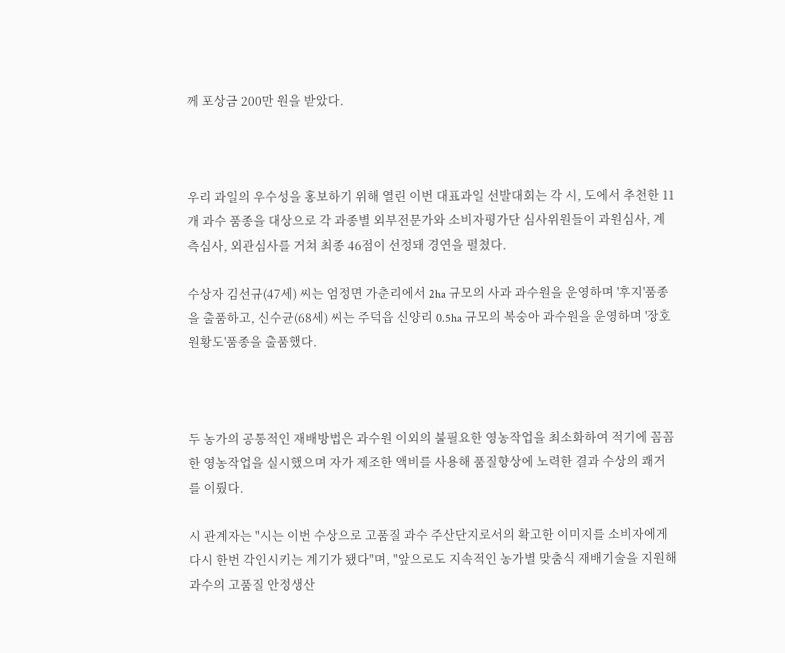께 포상금 200만 원을 받았다.



우리 과일의 우수성을 홍보하기 위해 열린 이번 대표과일 선발대회는 각 시, 도에서 추천한 11개 과수 품종을 대상으로 각 과종별 외부전문가와 소비자평가단 심사위원들이 과원심사, 계측심사, 외관심사를 거쳐 최종 46점이 선정돼 경연을 펼쳤다.

수상자 김선규(47세) 씨는 엄정면 가춘리에서 2ha 규모의 사과 과수원을 운영하며 '후지'품종을 출품하고, 신수균(68세) 씨는 주덕읍 신양리 0.5ha 규모의 복숭아 과수원을 운영하며 '장호원황도'품종을 출품했다.



두 농가의 공통적인 재배방법은 과수원 이외의 불필요한 영농작업을 최소화하여 적기에 꼼꼼한 영농작업을 실시했으며 자가 제조한 액비를 사용해 품질향상에 노력한 결과 수상의 쾌거를 이뤘다.

시 관계자는 "시는 이번 수상으로 고품질 과수 주산단지로서의 확고한 이미지를 소비자에게 다시 한번 각인시키는 계기가 됐다"며, "앞으로도 지속적인 농가별 맞춤식 재배기술을 지원해 과수의 고품질 안정생산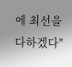에 최선을 다하겠다"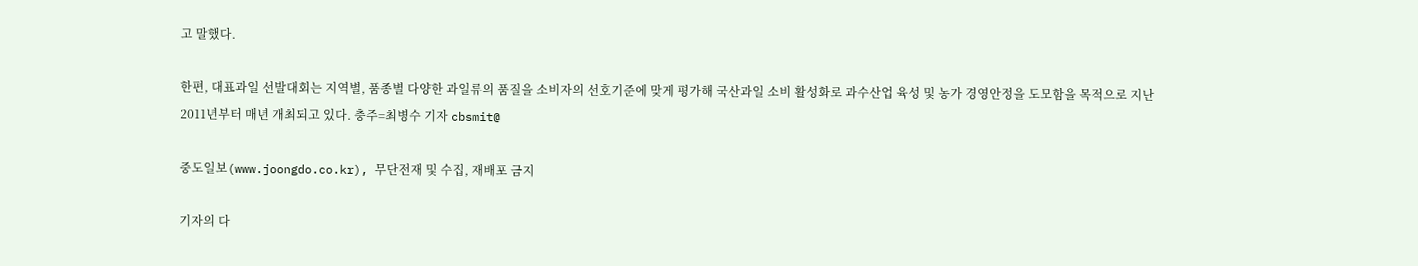고 말했다.

한편, 대표과일 선발대회는 지역별, 품종별 다양한 과일류의 품질을 소비자의 선호기준에 맞게 평가해 국산과일 소비 활성화로 과수산업 육성 및 농가 경영안정을 도모함을 목적으로 지난 2011년부터 매년 개최되고 있다. 충주=최병수 기자 cbsmit@

중도일보(www.joongdo.co.kr), 무단전재 및 수집, 재배포 금지

기자의 다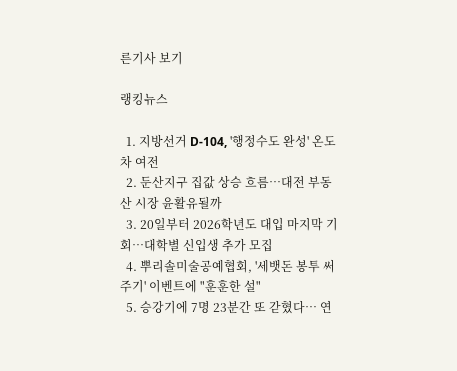른기사 보기

랭킹뉴스

  1. 지방선거 D-104, '행정수도 완성' 온도차 여전
  2. 둔산지구 집값 상승 흐름…대전 부동산 시장 윤활유될까
  3. 20일부터 2026학년도 대입 마지막 기회…대학별 신입생 추가 모집
  4. 뿌리솔미술공예협회, '세뱃돈 봉투 써주기' 이벤트에 "훈훈한 설"
  5. 승강기에 7명 23분간 또 갇혔다… 연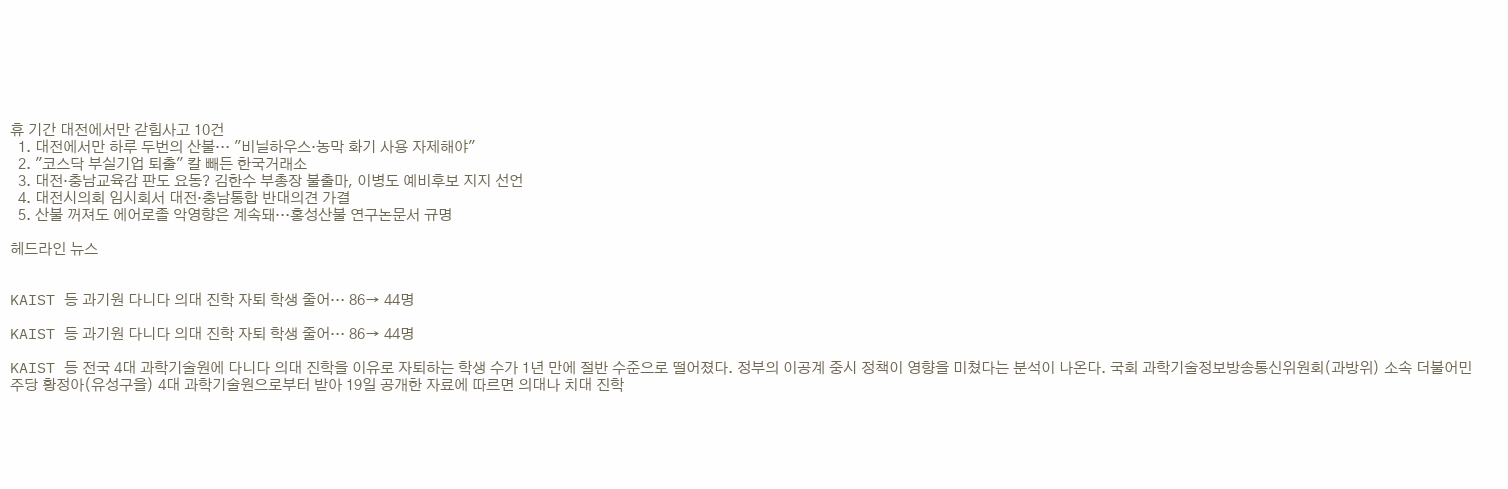휴 기간 대전에서만 갇힘사고 10건
  1. 대전에서만 하루 두번의 산불… "비닐하우스·농막 화기 사용 자제해야"
  2. "코스닥 부실기업 퇴출" 칼 빼든 한국거래소
  3. 대전·충남교육감 판도 요동? 김한수 부총장 불출마, 이병도 예비후보 지지 선언
  4. 대전시의회 임시회서 대전·충남통합 반대의견 가결
  5. 산불 꺼져도 에어로졸 악영향은 계속돼…홍성산불 연구논문서 규명

헤드라인 뉴스


KAIST 등 과기원 다니다 의대 진학 자퇴 학생 줄어… 86→ 44명

KAIST 등 과기원 다니다 의대 진학 자퇴 학생 줄어… 86→ 44명

KAIST 등 전국 4대 과학기술원에 다니다 의대 진학을 이유로 자퇴하는 학생 수가 1년 만에 절반 수준으로 떨어졌다. 정부의 이공계 중시 정책이 영향을 미쳤다는 분석이 나온다. 국회 과학기술정보방송통신위원회(과방위) 소속 더불어민주당 황정아(유성구을) 4대 과학기술원으로부터 받아 19일 공개한 자료에 따르면 의대나 치대 진학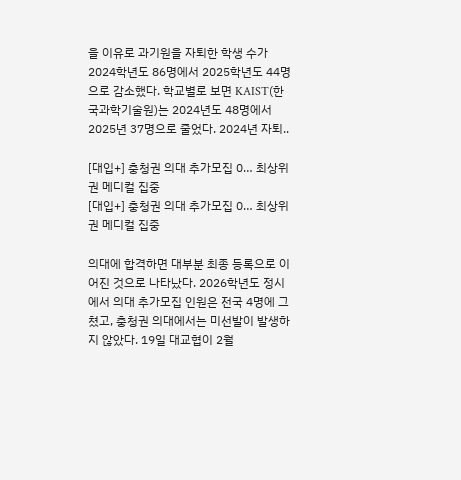을 이유로 과기원을 자퇴한 학생 수가 2024학년도 86명에서 2025학년도 44명으로 감소했다. 학교별로 보면 KAIST(한국과학기술원)는 2024년도 48명에서 2025년 37명으로 줄었다. 2024년 자퇴..

[대입+] 충청권 의대 추가모집 0… 최상위권 메디컬 집중
[대입+] 충청권 의대 추가모집 0… 최상위권 메디컬 집중

의대에 합격하면 대부분 최종 등록으로 이어진 것으로 나타났다. 2026학년도 정시에서 의대 추가모집 인원은 전국 4명에 그쳤고, 충청권 의대에서는 미선발이 발생하지 않았다. 19일 대교협이 2월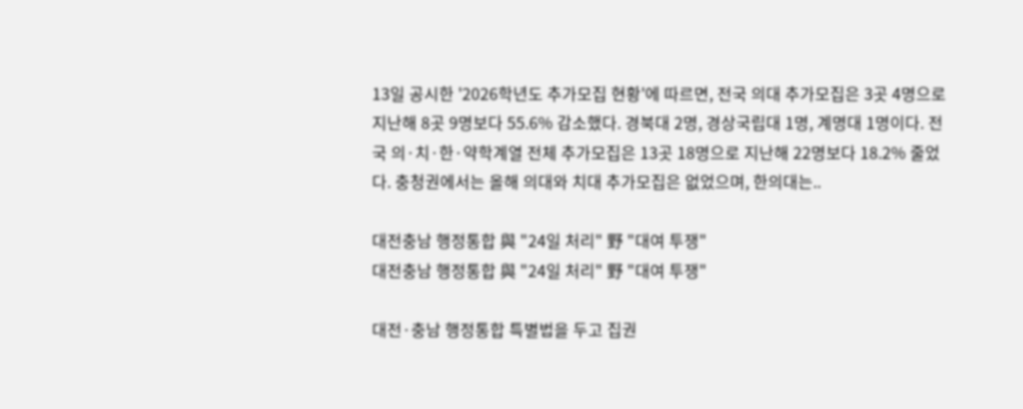13일 공시한 '2026학년도 추가모집 현황'에 따르면, 전국 의대 추가모집은 3곳 4명으로 지난해 8곳 9명보다 55.6% 감소했다. 경북대 2명, 경상국립대 1명, 계명대 1명이다. 전국 의·치·한·약학계열 전체 추가모집은 13곳 18명으로 지난해 22명보다 18.2% 줄었다. 충청권에서는 올해 의대와 치대 추가모집은 없었으며, 한의대는..

대전충남 행정통합 與 "24일 처리" 野 "대여 투쟁"
대전충남 행정통합 與 "24일 처리" 野 "대여 투쟁"

대전·충남 행정통합 특별법을 두고 집권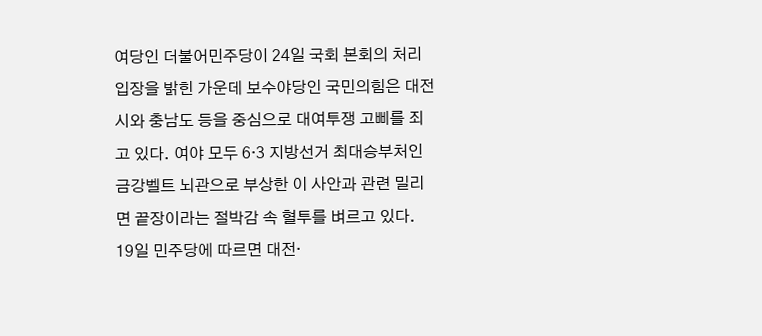여당인 더불어민주당이 24일 국회 본회의 처리 입장을 밝힌 가운데 보수야당인 국민의힘은 대전시와 충남도 등을 중심으로 대여투쟁 고삐를 죄고 있다. 여야 모두 6·3 지방선거 최대승부처인 금강벨트 뇌관으로 부상한 이 사안과 관련 밀리면 끝장이라는 절박감 속 혈투를 벼르고 있다. 19일 민주당에 따르면 대전·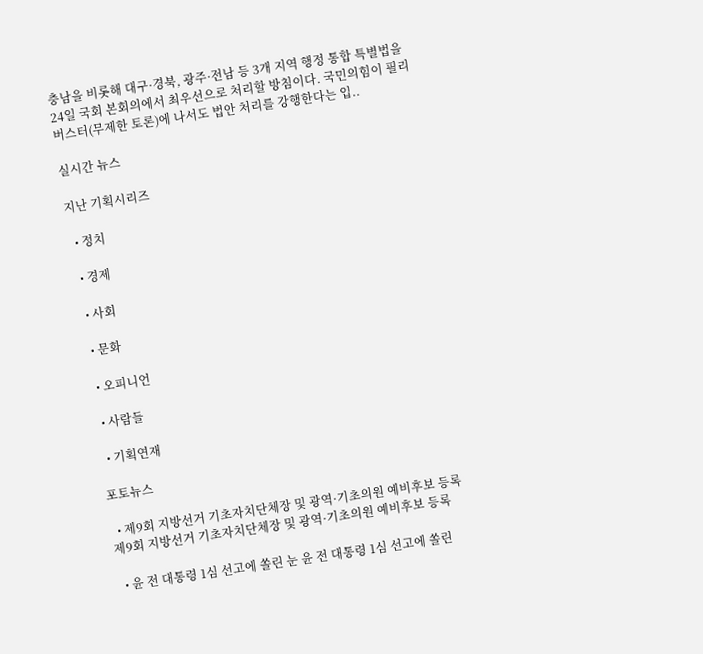충남을 비롯해 대구·경북, 광주·전남 등 3개 지역 행정 통합 특별법을 24일 국회 본회의에서 최우선으로 처리할 방침이다. 국민의힘이 필리버스터(무제한 토론)에 나서도 법안 처리를 강행한다는 입..

실시간 뉴스

지난 기획시리즈

  • 정치

  • 경제

  • 사회

  • 문화

  • 오피니언

  • 사람들

  • 기획연재

포토뉴스

  • 제9회 지방선거 기초자치단체장 및 광역·기초의원 예비후보 등록 제9회 지방선거 기초자치단체장 및 광역·기초의원 예비후보 등록

  • 윤 전 대통령 1심 선고에 쏠린 눈 윤 전 대통령 1심 선고에 쏠린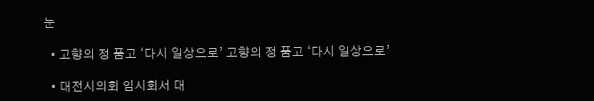눈

  • 고향의 정 품고 ‘다시 일상으로’ 고향의 정 품고 ‘다시 일상으로’

  • 대전시의회 임시회서 대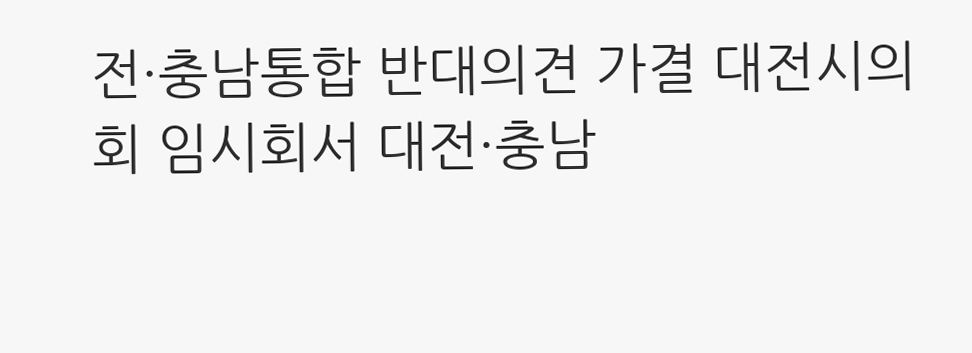전·충남통합 반대의견 가결 대전시의회 임시회서 대전·충남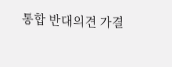통합 반대의견 가결